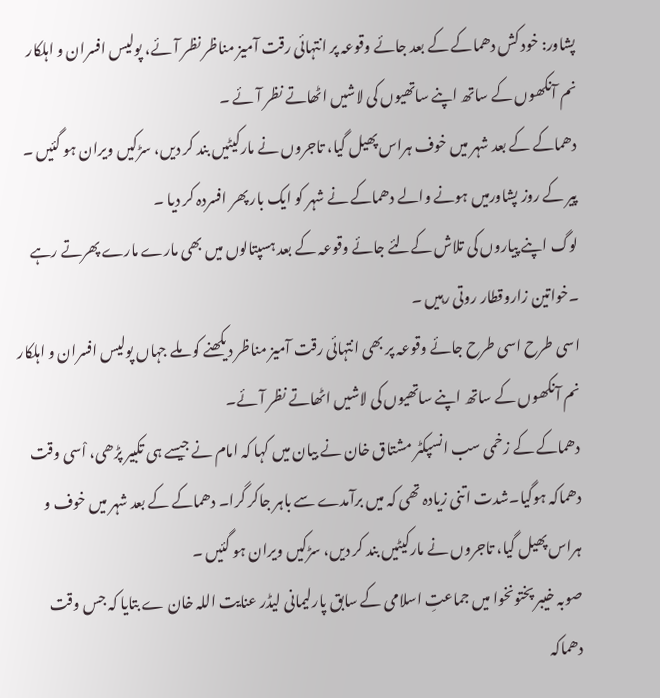پشاور: خود کش دھماکے کے بعد جائے وقوعہ پر انتہائی رقت آمیز مناظر نظر آئے، پولیس افسران و اہلکار نم آنکھوں کے ساتھ اپنے ساتھیوں کی لاشیں اٹھاتے نظر آئے ۔
دھماکے کے بعد شہر میں خوف ہراس پھیل گیا، تاجروں نے مارکیٹیں بند کر دیں، سڑکیں ویران ہو گئیں ۔ پیر کے روز پشاورمیں ہونے والے دھماکے نے شہر کو ایک بار پھر افسردہ کر دیا ۔
لوگ اپنے پیاروں کی تلاش کےلئے جائے وقوعہ کے بعد ہسپتالوں میں بھی مارے مارے پھرتے رہے ۔خواتین زاروقطار روتی رہیں ۔
اسی طرح اسی طرح جائے وقوعہ پر بھی انتہائی رقت آمیز مناظر دیکھنے کو ملے جہاں پولیس افسران و اہلکار نم آنکھوں کے ساتھ اپنے ساتھیوں کی لاشیں اٹھاتے نظر آئے۔
دھماکے کے زخمی سب انسپکٹر مشتاق خان نے بیان میں کہا کہ امام نے جیسے ہی تکبیر پڑھی، اْسی وقت دھماکہ ہوگیا۔شدت اتنی زیادہ تھی کہ میں برآمدے سے باہر جاکر گرا۔ دھماکے کے بعد شہر میں خوف و ہراس پھیل گیا، تاجروں نے مارکیٹیں بند کر دیں، سڑکیں ویران ہو گئیں ۔
صوبہ خیبر پختونخوا میں جماعتِ اسلامی کے سابق پارلیمانی لیڈر عنایت اللہ خان ے بتایا کہ جس وقت دھماکہ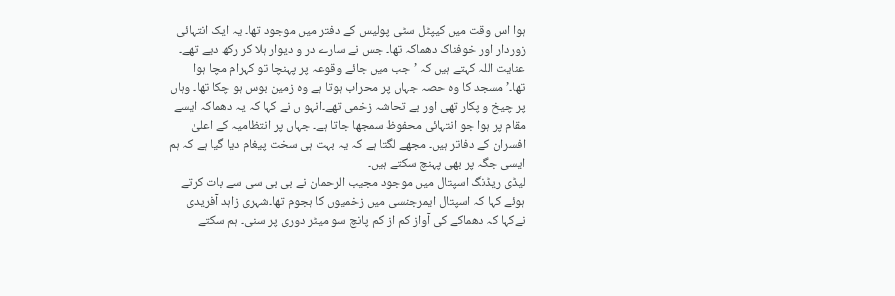ہوا اس وقت میں کیپٹل سٹی پولیس کے دفتر میں موجود تھا۔ یہ ایک انتہائی زوردار اور خوفناک دھماکہ تھا۔ جس نے سارے در و دیوار ہلا کر رکھ دیے تھے۔
عنایت اللہ کہتے ہیں کہ ’جب میں جائے وقوعہ پر پہنچا تو کہرام مچا ہوا تھا۔’مسجد کا وہ حصہ جہاں پر محراب ہوتا ہے وہ زمین بوس ہو چکا تھا۔ وہاں پر چیخ و پکار تھی اور بے تحاشہ زخمی تھے۔انہو ں نے کہا کہ یہ دھماکہ ایسے مقام پر ہوا جو انتہائی محفوظ سمجھا جاتا ہے۔ جہاں پر انتظامیہ کے اعلیٰ افسران کے دفاتر ہیں۔ مجھے لگتا ہے کہ یہ بہت ہی سخت پیغام دیا گیا ہے کہ ہم ایسی جگہ پر بھی پہنچ سکتے ہیں۔
لیڈی ریڈنگ اسپتال میں موجود مجیب الرحمان نے بی بی سی سے بات کرتے ہوئے کہا کہ اسپتال ایمرجنسی میں زخمیوں کا ہجوم تھا۔شہری زاہد آفریدی نےکہا کہ دھماکے کی آواز کم از کم پانچ سو میٹر دوری پر سنی۔ ہم سکتے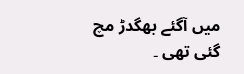میں آگئے بھگدڑ مچ گئی تھی ۔